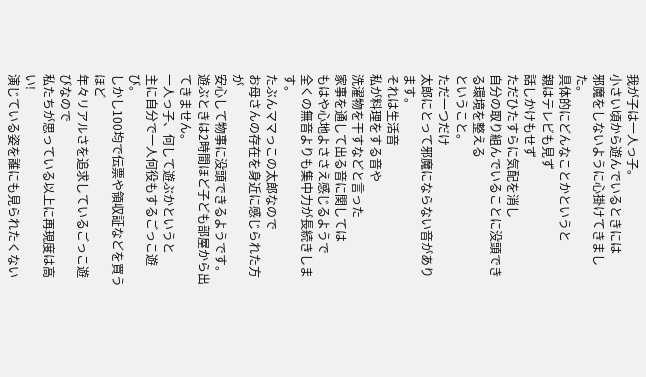我が子は一人っ子。
小さい頃から遊んでいるときには
邪魔をしないように心掛けてきました。
具体的にどんなことかというと
親はテレビも見ず
話しかけもせず
ただひたすらに気配を消し
自分の取り組んでいることに没頭できる環境を整える
ということ。
ただ一つだけ
太郎にとって邪魔にならない音があります。
それは生活音
私が料理をする音や
洗濯物を干すなどと言った
家事を通して出る音に関しては
もはや心地よささえ感じるようで
全くの無音よりも集中力が長続きします。
たぶんママっこの太郎なので
お母さんの存在を身近に感じられた方が
安心して物事に没頭できるようです。
遊ぶときは2時間ほど子ども部屋から出てきません。
一人っ子、何して遊ぶかというと
主に自分で一人何役もするごっこ遊び。
しかし100均で伝票や領収証などを買うほど
年々リアルさを追求しているごっこ遊びなので
私たちが思っている以上に再現度は高い!
演じている姿を誰にも見られたくない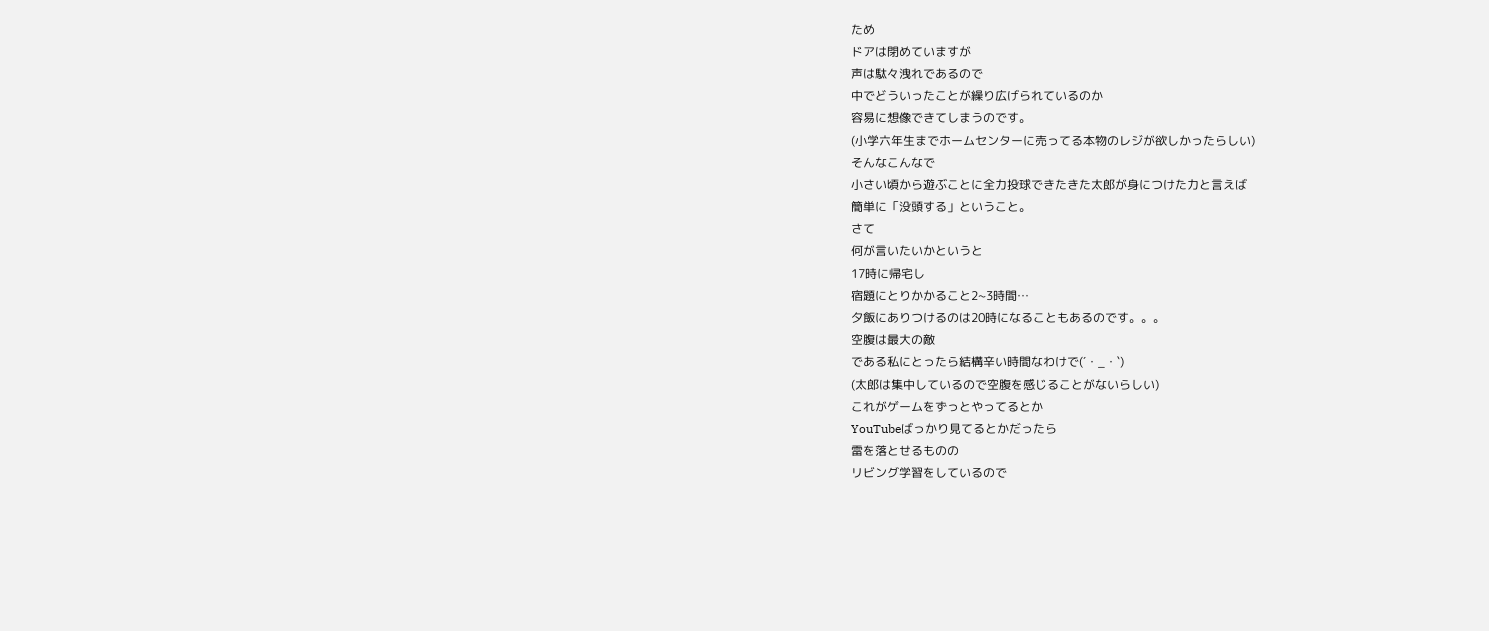ため
ドアは閉めていますが
声は駄々洩れであるので
中でどういったことが繰り広げられているのか
容易に想像できてしまうのです。
(小学六年生までホームセンターに売ってる本物のレジが欲しかったらしい)
そんなこんなで
小さい頃から遊ぶことに全力投球できたきた太郎が身につけた力と言えば
簡単に「没頭する」ということ。
さて
何が言いたいかというと
17時に帰宅し
宿題にとりかかること2~3時間…
夕飯にありつけるのは20時になることもあるのです。。。
空腹は最大の敵
である私にとったら結構辛い時間なわけで(´・_・`)
(太郎は集中しているので空腹を感じることがないらしい)
これがゲームをずっとやってるとか
YouTubeばっかり見てるとかだったら
雷を落とせるものの
リビング学習をしているので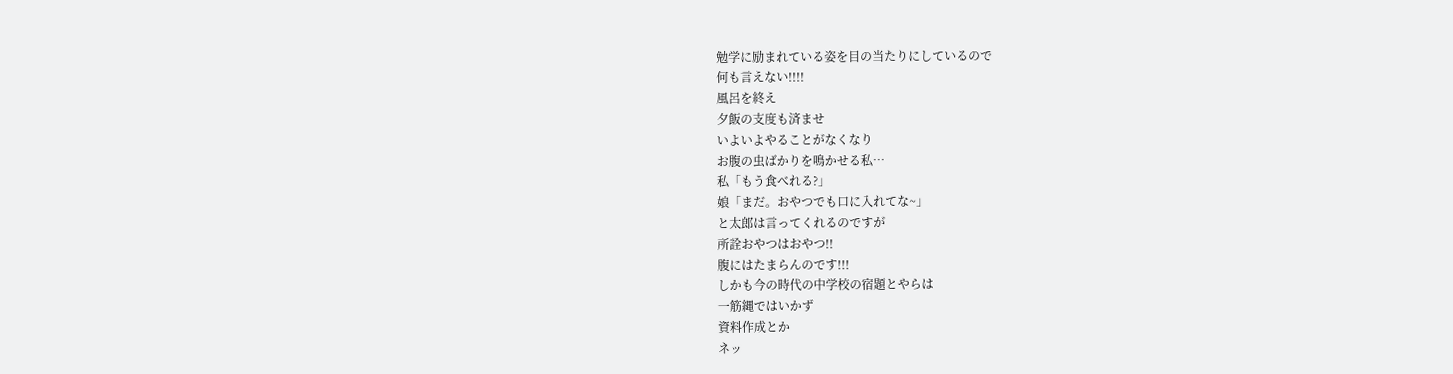勉学に励まれている姿を目の当たりにしているので
何も言えない!!!!
風呂を終え
夕飯の支度も済ませ
いよいよやることがなくなり
お腹の虫ばかりを鳴かせる私…
私「もう食べれる?」
娘「まだ。おやつでも口に入れてな~」
と太郎は言ってくれるのですが
所詮おやつはおやつ!!
腹にはたまらんのです!!!
しかも今の時代の中学校の宿題とやらは
一筋縄ではいかず
資料作成とか
ネッ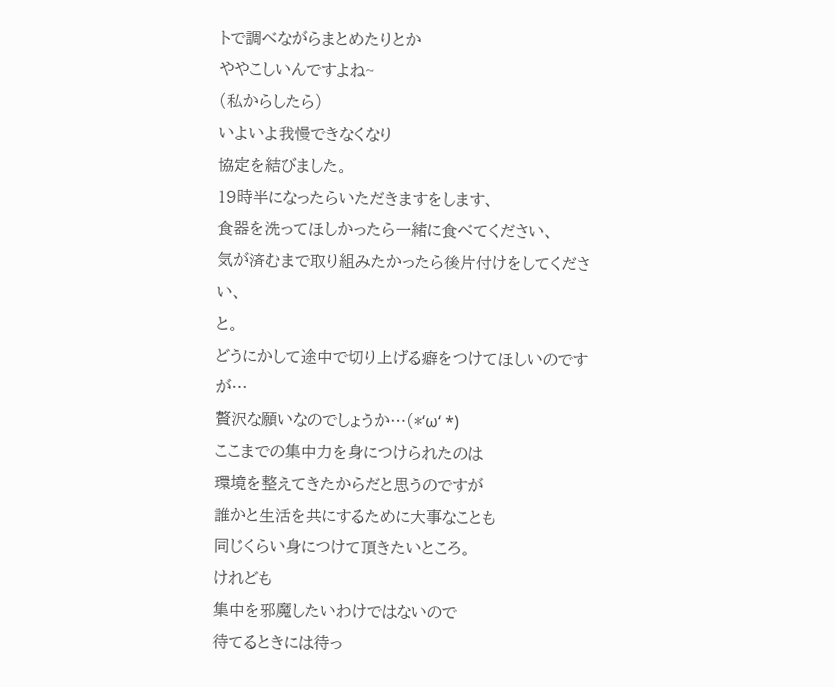トで調べながらまとめたりとか
ややこしいんですよね~
(私からしたら)
いよいよ我慢できなくなり
協定を結びました。
19時半になったらいただきますをします、
食器を洗ってほしかったら一緒に食べてください、
気が済むまで取り組みたかったら後片付けをしてください、
と。
どうにかして途中で切り上げる癖をつけてほしいのですが…
贅沢な願いなのでしょうか…(*‘ω‘ *)
ここまでの集中力を身につけられたのは
環境を整えてきたからだと思うのですが
誰かと生活を共にするために大事なことも
同じくらい身につけて頂きたいところ。
けれども
集中を邪魔したいわけではないので
待てるときには待っ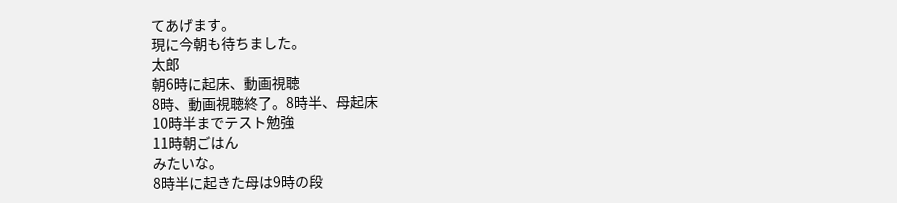てあげます。
現に今朝も待ちました。
太郎
朝6時に起床、動画視聴
8時、動画視聴終了。8時半、母起床
10時半までテスト勉強
11時朝ごはん
みたいな。
8時半に起きた母は9時の段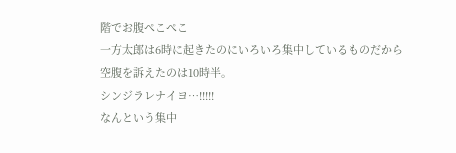階でお腹ぺこぺこ
一方太郎は6時に起きたのにいろいろ集中しているものだから
空腹を訴えたのは10時半。
シンジラレナイヨ…!!!!!
なんという集中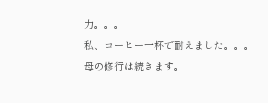力。。。
私、コーヒー一杯で耐えました。。。
母の修行は続きます。